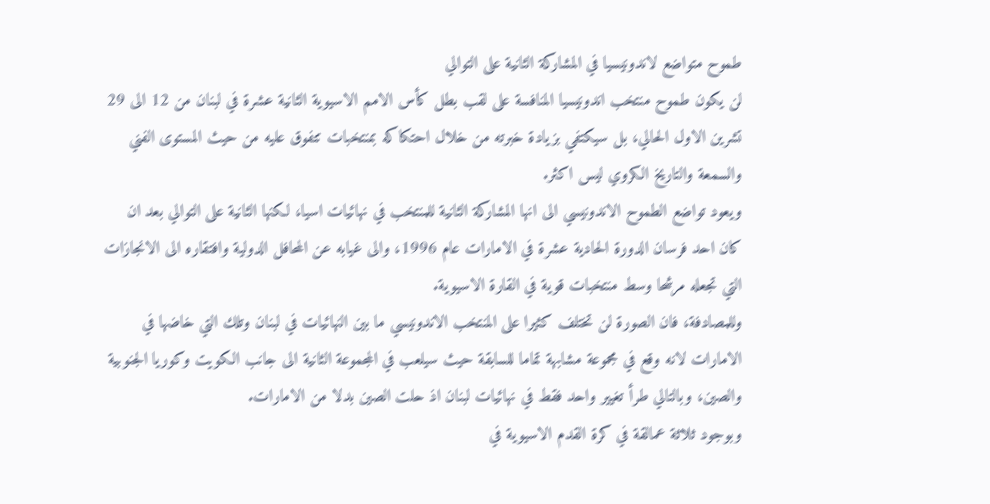طموح متواضع لاندونيسيا في المشاركة الثانية على التوالي
لن يكون طموح منتخب اندونيسيا المنافسة على لقب بطل كأس الامم الاسيوية الثانية عشرة في لبنان من 12 الى 29 تشرين الاول الحالي، بل سيكتفي بزيادة خبرته من خلال احتكاكه بمنتخبات تتفوق عليه من حيث المستوى الفني والسمعة والتاريخ الكروي ليس اكثر.
ويعود تواضع الطموح الاندونيسي الى انها المشاركة الثانية للمنتخب في نهائيات اسيا، لكنها الثانية على التوالي بعد ان كان احد فرسان الدورة الحادية عشرة في الامارات عام 1996، والى غيابه عن المحافل الدولية وافتقاره الى الانجازات التي تجعله مرشحا وسط منتخبات قوية في القارة الاسيوية.
وللمصادفة، فان الصورة لن تختلف كثيرا على المنتخب الاندونيسي ما بين النهائيات في لبنان وتلك التي خاضها في الامارات لانه وقع في مجموعة مشابهة تماما للسابقة حيث سيلعب في المجموعة الثانية الى جانب الكويت وكوريا الجنوبية والصين، وبالتالي طرأ تغيير واحد فقط في نهائيات لبنان اذ حلت الصين بدلا من الامارات.
وبوجود ثلاثة عمالقة في كرة القدم الاسيوية في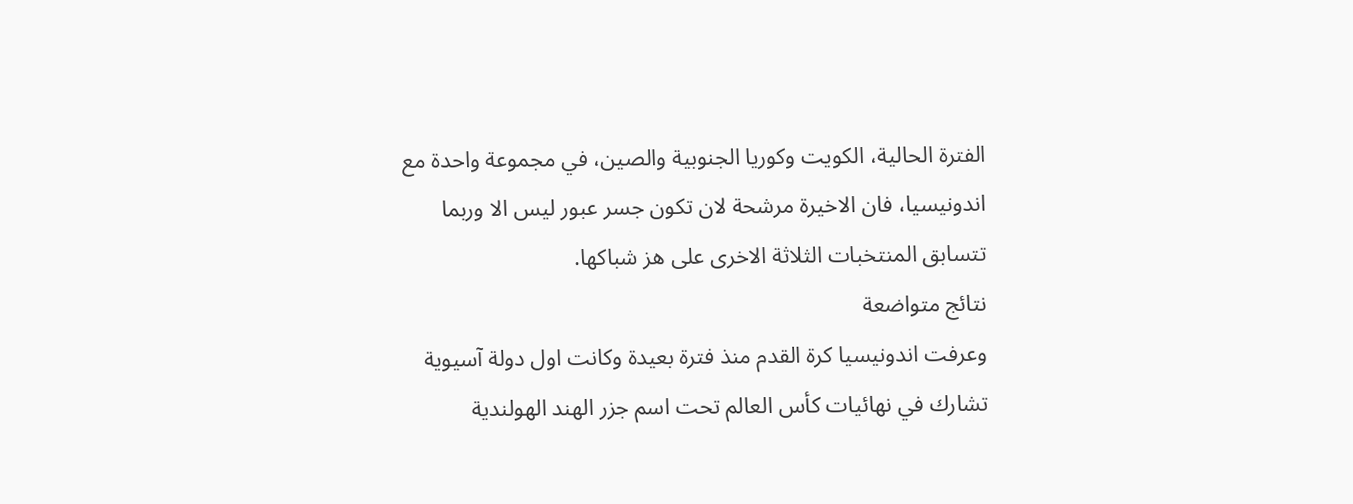الفترة الحالية، الكويت وكوريا الجنوبية والصين، في مجموعة واحدة مع اندونيسيا، فان الاخيرة مرشحة لان تكون جسر عبور ليس الا وربما تتسابق المنتخبات الثلاثة الاخرى على هز شباكها.
نتائج متواضعة
وعرفت اندونيسيا كرة القدم منذ فترة بعيدة وكانت اول دولة آسيوية تشارك في نهائيات كأس العالم تحت اسم جزر الهند الهولندية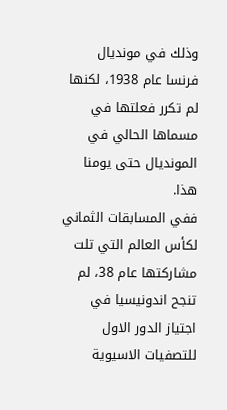وذلك في مونديال فرنسا عام 1938، لكنها لم تكرر فعلتها في مسماها الحالي في المونديال حتى يومنا هذا.
ففي المسابقات الثماني لكأس العالم التي تلت مشاركتها عام 38، لم تنجح اندونيسيا في اجتياز الدور الاول للتصفيات الاسيوية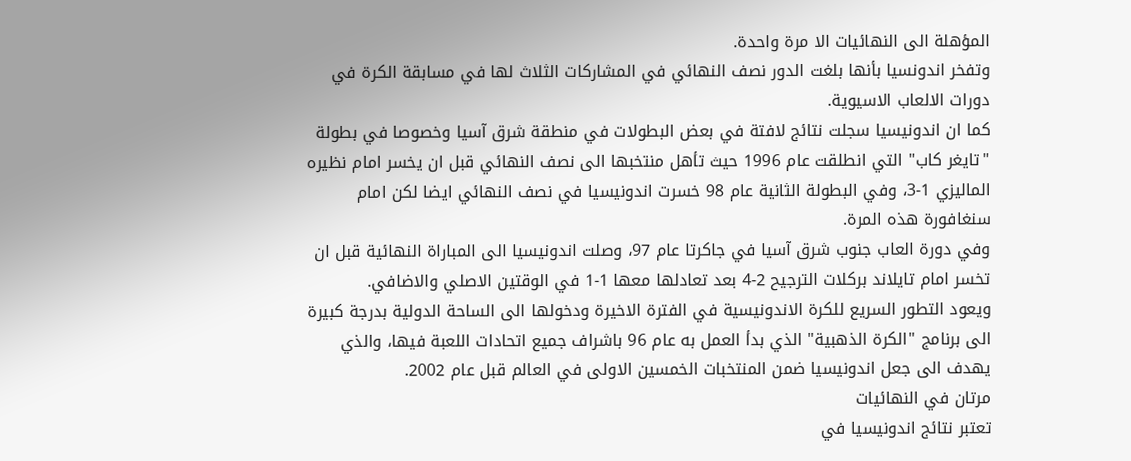المؤهلة الى النهائيات الا مرة واحدة.
وتفخر اندونسيا بأنها بلغت الدور نصف النهائي في المشاركات الثلاث لها في مسابقة الكرة في دورات الالعاب الاسيوية.
كما ان اندونيسيا سجلت نتائج لافتة في بعض البطولات في منطقة شرق آسيا وخصوصا في بطولة "تايغر كاب" التي انطلقت عام 1996 حيث تأهل منتخبها الى نصف النهائي قبل ان يخسر امام نظيره الماليزي 1-3، وفي البطولة الثانية عام 98 خسرت اندونيسيا في نصف النهائي ايضا لكن امام سنغافورة هذه المرة.
وفي دورة العاب جنوب شرق آسيا في جاكرتا عام 97، وصلت اندونيسيا الى المباراة النهائية قبل ان تخسر امام تايلاند بركلات الترجيح 2-4 بعد تعادلها معها 1-1 في الوقتين الاصلي والاضافي.
ويعود التطور السريع للكرة الاندونيسية في الفترة الاخيرة ودخولها الى الساحة الدولية بدرجة كبيرة الى برنامج "الكرة الذهبية" الذي بدأ العمل به عام 96 باشراف جميع اتحادات اللعبة فيها، والذي يهدف الى جعل اندونيسيا ضمن المنتخبات الخمسين الاولى في العالم قبل عام 2002.
مرتان في النهائيات
تعتبر نتائج اندونيسيا في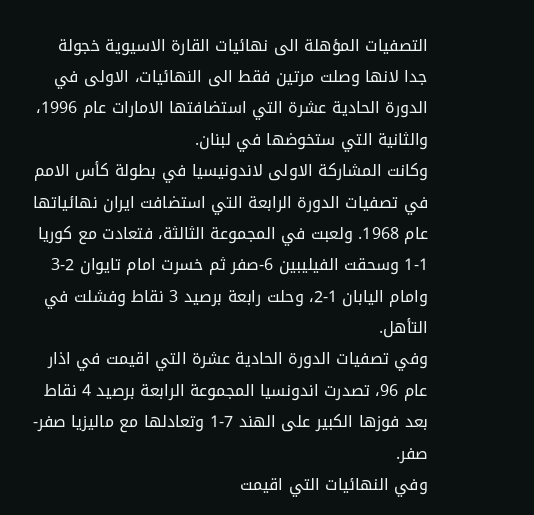التصفيات المؤهلة الى نهائيات القارة الاسيوية خجولة جدا لانها وصلت مرتين فقط الى النهائيات، الاولى في الدورة الحادية عشرة التي استضافتها الامارات عام 1996، والثانية التي ستخوضها في لبنان.
وكانت المشاركة الاولى لاندونيسيا في بطولة كأس الامم في تصفيات الدورة الرابعة التي استضافت ايران نهائياتها عام 1968. ولعبت في المجموعة الثالثة، فتعادت مع كوريا 1-1 وسحقت الفيليبين 6-صفر ثم خسرت امام تايوان 2-3 وامام اليابان 1-2، وحلت رابعة برصيد 3 نقاط وفشلت في التأهل.
وفي تصفيات الدورة الحادية عشرة التي اقيمت في اذار عام 96، تصدرت اندونسيا المجموعة الرابعة برصيد 4 نقاط بعد فوزها الكبير على الهند 7-1 وتعادلها مع ماليزيا صفر-صفر.
وفي النهائيات التي اقيمت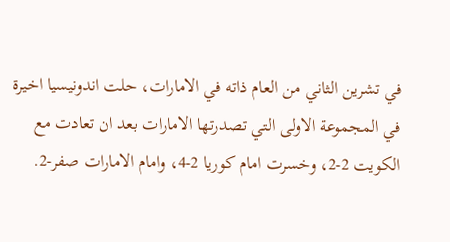في تشرين الثاني من العام ذاته في الامارات، حلت اندونيسيا اخيرة في المجموعة الاولى التي تصدرتها الامارات بعد ان تعادت مع الكويت 2-2، وخسرت امام كوريا 2-4، وامام الامارات صفر-2.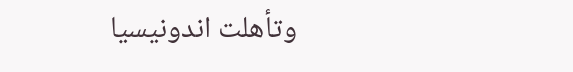وتأهلت اندونيسيا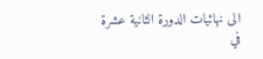الى نهائيات الدورة الثانية عشرة في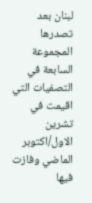لبنان بعد تصدرها المجموعة السابعة في التصفيات التي اقيمت في تشرين الاول/اكتوبر الماضي وفازت فيها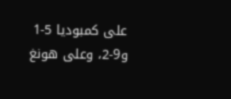على كمبوديا 5-1 و9-2، وعلى هونغ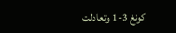كونغ 3-1 وتعادلت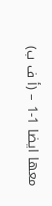معها ايضا 1-1 – (أ ف ب)